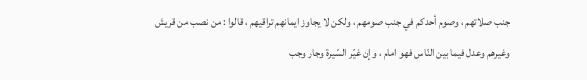جنب صلاتهم ، وصوم أحدكم في جنب صومهم ، ولكن لا يجاوز ايمانهم تراقيهم ، قالوا : من نصب من قريش وغيرهم وعدل فيما بين النّاس فهو امام ، وإن غيّر السّيرة وجار وجب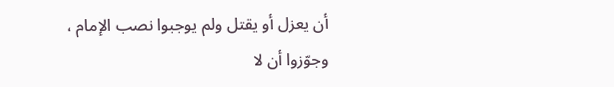أن يعزل أو يقتل ولم يوجبوا نصب الإمام ، وجوّزوا أن لا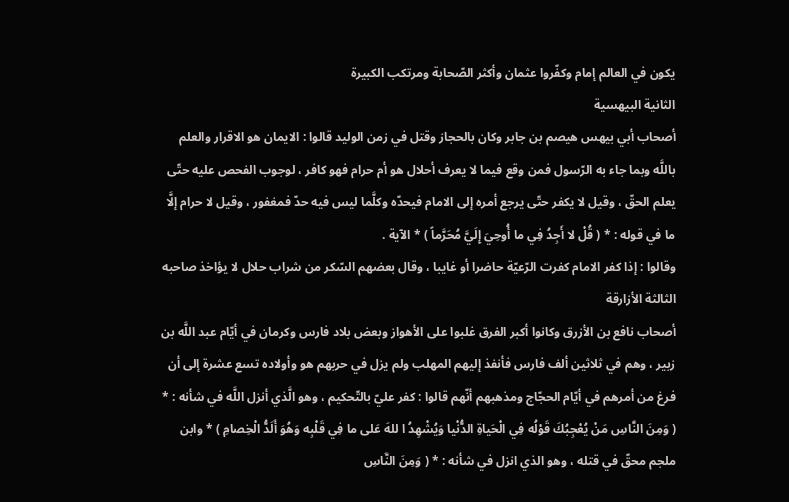يكون في العالم إمام وكفّروا عثمان وأكثر الصّحابة ومرتكب الكبيرة
الثانية البيهسية
أصحاب أبي بيهس هيصم بن جابر وكان بالحجاز وقتل في زمن الوليد قالوا : الايمان هو الاقرار والعلم باللَّه وبما جاء به الرّسول فمن وقع فيما لا يعرف أحلال هو أم حرام فهو كافر ، لوجوب الفحص عليه حتّى يعلم الحقّ ، وقيل لا يكفر حتّى يرجع أمره إلى الامام فيحدّه وكلَّما ليس فيه حدّ فمغفور ، وقيل لا حرام إلَّا ما في قوله : * ( قُلْ لا أَجِدُ فِي ما أُوحِيَ إِلَيَّ مُحَرَّماً ) * الآية .
وقالوا : إذا كفر الامام كفرت الرّعيّة حاضرا أو غايبا ، وقال بعضهم السّكر من شراب حلال لا يؤاخذ صاحبه
الثالثة الأزارقة
أصحاب نافع بن الأزرق وكانوا أكبر الفرق غلبوا على الأهواز وبعض بلاد فارس وكرمان في أيّام عبد اللَّه بن زبير ، وهم في ثلاثين ألف فارس فأنفذ إليهم المهلب ولم يزل في حربهم هو وأولاده تسع عشرة إلى أن فرغ من أمرهم في أيّام الحجّاج ومذهبهم أنّهم قالوا : كفر عليّ بالتّحكيم ، وهو الَّذي أنزل اللَّه في شأنه : * ( وَمِنَ النَّاسِ مَنْ يُعْجِبُكَ قَوْلُه فِي الْحَياةِ الدُّنْيا وَيُشْهِدُ ا للهَ عَلى ما فِي قَلْبِه وَهُوَ أَلَدُّ الْخِصامِ ) * وابن ملجم محقّ في قتله ، وهو الذي انزل في شأنه : * ( وَمِنَ النَّاسِ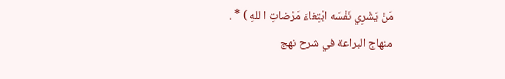مَنْ يَشْرِي نَفْسَه ابْتِغاءَ مَرْضاتِ ا للهِ ) * .
منهاج البراعة في شرح نهج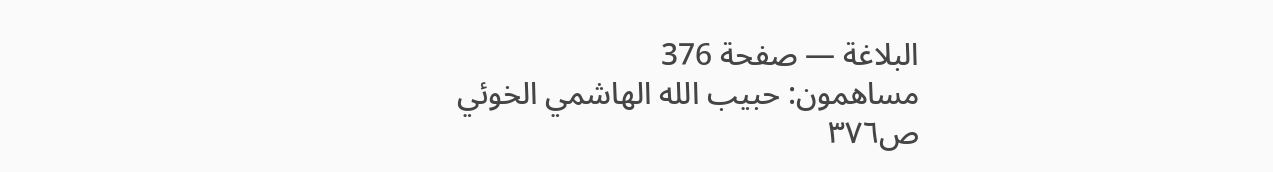البلاغة — صفحة 376
مساهمون: حبيب الله الهاشمي الخوئي
ص٣٧٦